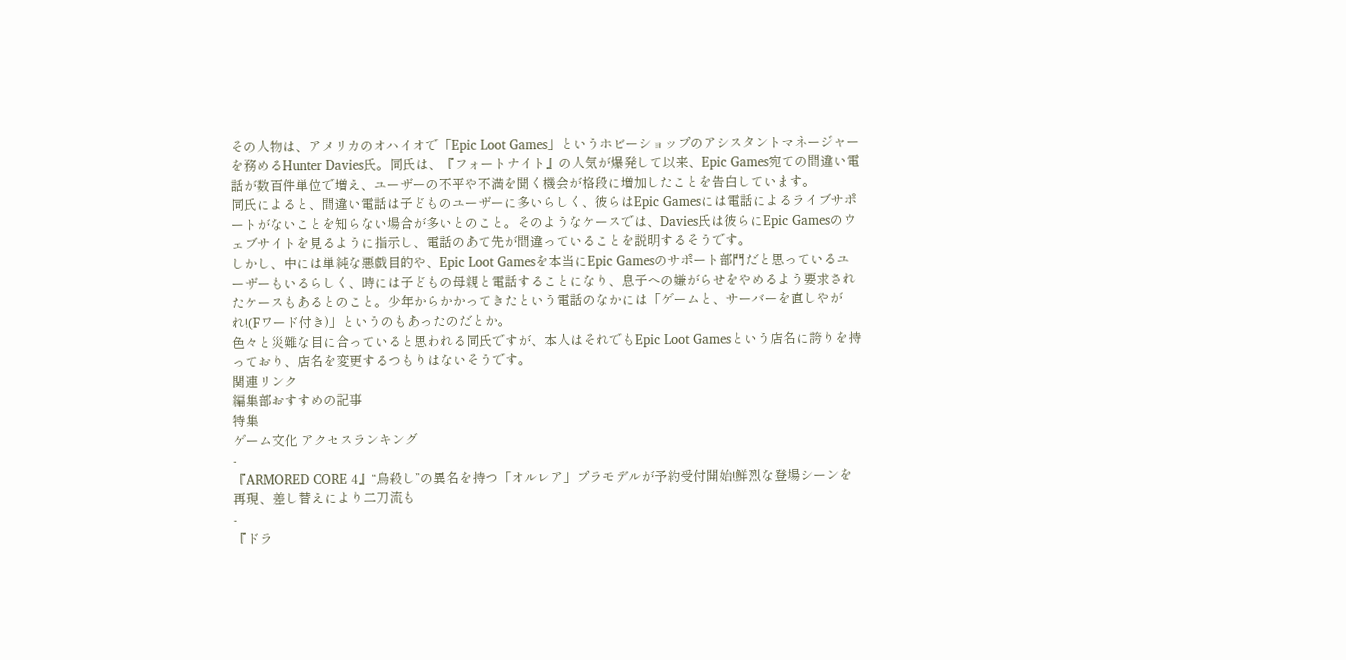その人物は、アメリカのオハイオで「Epic Loot Games」というホビーショップのアシスタントマネージャーを務めるHunter Davies氏。同氏は、『フォートナイト』の人気が爆発して以来、Epic Games宛ての間違い電話が数百件単位で増え、ユーザーの不平や不満を聞く機会が格段に増加したことを告白しています。
同氏によると、間違い電話は子どものユーザーに多いらしく、彼らはEpic Gamesには電話によるライブサポートがないことを知らない場合が多いとのこと。そのようなケースでは、Davies氏は彼らにEpic Gamesのウェブサイトを見るように指示し、電話のあて先が間違っていることを説明するそうです。
しかし、中には単純な悪戯目的や、Epic Loot Gamesを本当にEpic Gamesのサポート部門だと思っているユーザーもいるらしく、時には子どもの母親と電話することになり、息子への嫌がらせをやめるよう要求されたケースもあるとのこと。少年からかかってきたという電話のなかには「ゲームと、サーバーを直しやがれ!(Fワード付き)」というのもあったのだとか。
色々と災難な目に合っていると思われる同氏ですが、本人はそれでもEpic Loot Gamesという店名に誇りを持っており、店名を変更するつもりはないそうです。
関連リンク
編集部おすすめの記事
特集
ゲーム文化 アクセスランキング
-
『ARMORED CORE 4』“烏殺し”の異名を持つ「オルレア」プラモデルが予約受付開始!鮮烈な登場シーンを再現、差し替えにより二刀流も
-
『ドラ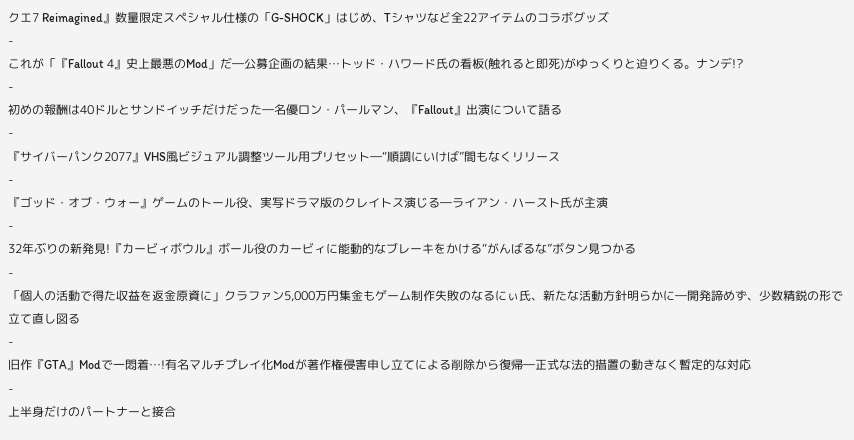クエ7 Reimagined』数量限定スペシャル仕様の「G-SHOCK」はじめ、Tシャツなど全22アイテムのコラボグッズ
-
これが「『Fallout 4』史上最悪のMod」だ―公募企画の結果…トッド・ハワード氏の看板(触れると即死)がゆっくりと迫りくる。ナンデ!?
-
初めの報酬は40ドルとサンドイッチだけだった―名優ロン・パールマン、『Fallout』出演について語る
-
『サイバーパンク2077』VHS風ビジュアル調整ツール用プリセット―“順調にいけば”間もなくリリース
-
『ゴッド・オブ・ウォー』ゲームのトール役、実写ドラマ版のクレイトス演じる―ライアン・ハースト氏が主演
-
32年ぶりの新発見!『カービィボウル』ボール役のカービィに能動的なブレーキをかける“がんばるな”ボタン見つかる
-
「個人の活動で得た収益を返金原資に」クラファン5,000万円集金もゲーム制作失敗のなるにぃ氏、新たな活動方針明らかに―開発諦めず、少数精鋭の形で立て直し図る
-
旧作『GTA』Modで一悶着…!有名マルチプレイ化Modが著作権侵害申し立てによる削除から復帰―正式な法的措置の動きなく暫定的な対応
-
上半身だけのパートナーと接合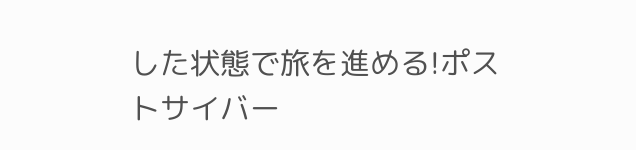した状態で旅を進める!ポストサイバー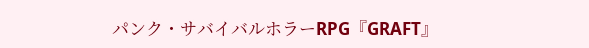パンク・サバイバルホラーRPG『GRAFT』